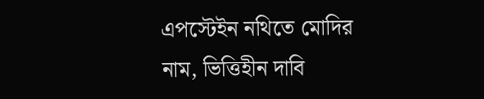এপস্টেইন নথিতে মোদির নাম, ভিত্তিহীন দাবি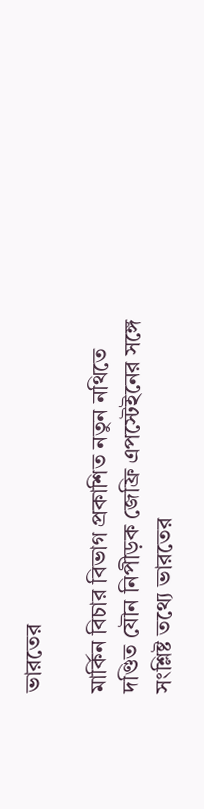ভারতের

মার্কিন বিচার বিভাগ প্রকাশিত নতুন নথিতে দণ্ডিত যৌন নিপীড়ক জেফ্রি এপস্টেইনের সঙ্গে সংশ্লিষ্ট তথ্যে ভারতের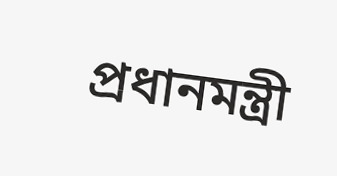প্রধানমন্ত্রী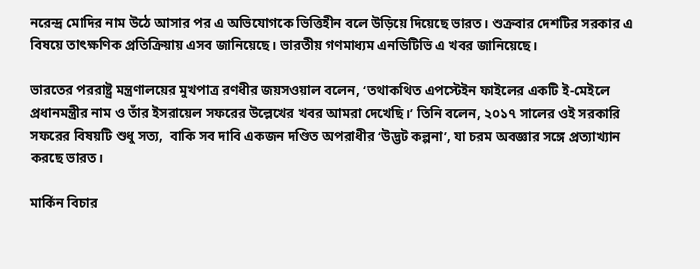নরেন্দ্র মোদির নাম উঠে আসার পর এ অভিযোগকে ভিত্তিহীন বলে উড়িয়ে দিয়েছে ভারত। শুক্রবার দেশটির সরকার এ বিষয়ে তাৎক্ষণিক প্রতিক্রিয়ায় এসব জানিয়েছে। ভারতীয় গণমাধ্যম এনডিটিভি এ খবর জানিয়েছে।

ভারতের পররাষ্ট্র মন্ত্রণালয়ের মুখপাত্র রণধীর জয়সওয়াল বলেন, ‘তথাকথিত এপস্টেইন ফাইলের একটি ই-মেইলে প্রধানমন্ত্রীর নাম ও তাঁর ইসরায়েল সফরের উল্লেখের খবর আমরা দেখেছি।’ তিনি বলেন, ২০১৭ সালের ওই সরকারি সফরের বিষয়টি শুধু সত্য,  বাকি সব দাবি একজন দণ্ডিত অপরাধীর ‘উদ্ভট কল্পনা’, যা চরম অবজ্ঞার সঙ্গে প্রত্যাখ্যান করছে ভারত।

মার্কিন বিচার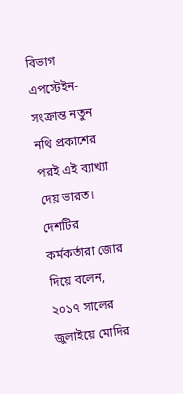বিভাগ এপস্টেইন-সংক্রান্ত নতুন নথি প্রকাশের পরই এই ব্যাখ্যা দেয় ভারত। দেশটির কর্মকর্তারা জোর দিয়ে বলেন, ২০১৭ সালের জুলাইয়ে মোদির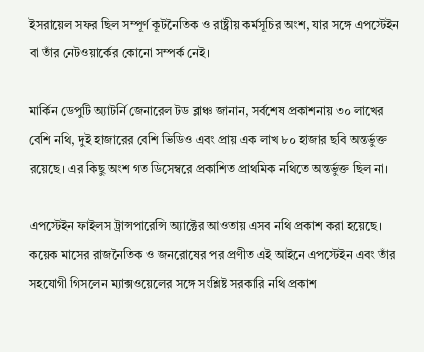ইসরায়েল সফর ছিল সম্পূর্ণ কূটনৈতিক ও রাষ্ট্রীয় কর্মসূচির অংশ, যার সঙ্গে এপস্টেইন বা তাঁর নেটওয়ার্কের কোনো সম্পর্ক নেই।

মার্কিন ডেপুটি অ্যাটর্নি জেনারেল টড ব্লাঞ্চ জানান, সর্বশেষ প্রকাশনায় ৩০ লাখের বেশি নথি, দুই হাজারের বেশি ভিডিও এবং প্রায় এক লাখ ৮০ হাজার ছবি অন্তর্ভুক্ত রয়েছে। এর কিছু অংশ গত ডিসেম্বরে প্রকাশিত প্রাথমিক নথিতে অন্তর্ভুক্ত ছিল না।

এপস্টেইন ফাইলস ট্রান্সপারেন্সি অ্যাক্টের আওতায় এসব নথি প্রকাশ করা হয়েছে। কয়েক মাসের রাজনৈতিক ও জনরোষের পর প্রণীত এই আইনে এপস্টেইন এবং তাঁর সহযোগী গিসলেন ম্যাক্সওয়েলের সঙ্গে সংশ্লিষ্ট সরকারি নথি প্রকাশ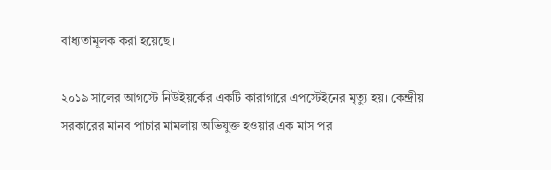বাধ্যতামূলক করা হয়েছে।

২০১৯ সালের আগস্টে নিউইয়র্কের একটি কারাগারে এপস্টেইনের মৃত্যু হয়। কেন্দ্রীয় সরকারের মানব পাচার মামলায় অভিযুক্ত হওয়ার এক মাস পর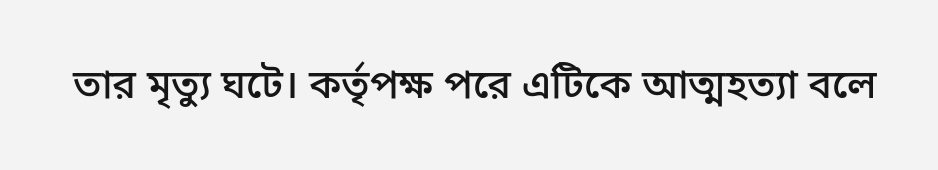তার মৃত্যু ঘটে। কর্তৃপক্ষ পরে এটিকে আত্মহত্যা বলে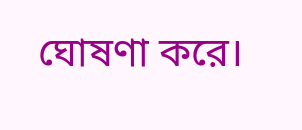ঘোষণা করে।